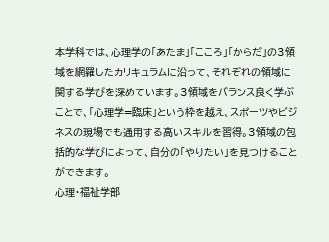本学科では、心理学の「あたま」「こころ」「からだ」の3領域を網羅したカリキュラムに沿って、それぞれの領域に関する学びを深めています。3領域をバランス良く学ぶことで、「心理学=臨床」という枠を越え、スポーツやビジネスの現場でも通用する高いスキルを習得。3領域の包括的な学びによって、自分の「やりたい」を見つけることができます。
心理・福祉学部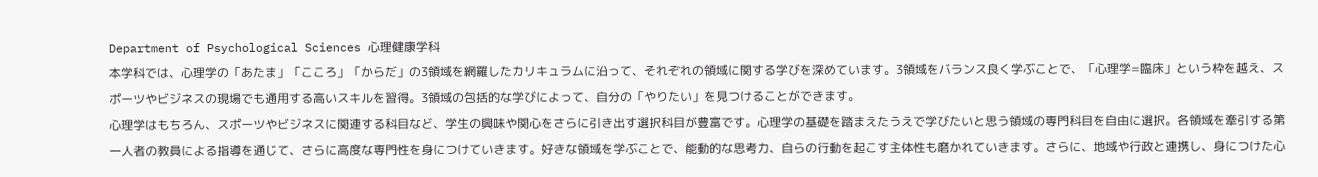Department of Psychological Sciences 心理健康学科
本学科では、心理学の「あたま」「こころ」「からだ」の3領域を網羅したカリキュラムに沿って、それぞれの領域に関する学びを深めています。3領域をバランス良く学ぶことで、「心理学=臨床」という枠を越え、スポーツやビジネスの現場でも通用する高いスキルを習得。3領域の包括的な学びによって、自分の「やりたい」を見つけることができます。
心理学はもちろん、スポーツやビジネスに関連する科目など、学生の興味や関心をさらに引き出す選択科目が豊富です。心理学の基礎を踏まえたうえで学びたいと思う領域の専門科目を自由に選択。各領域を牽引する第一人者の教員による指導を通じて、さらに高度な専門性を身につけていきます。好きな領域を学ぶことで、能動的な思考力、自らの行動を起こす主体性も磨かれていきます。さらに、地域や行政と連携し、身につけた心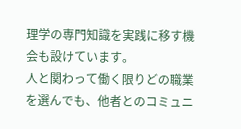理学の専門知識を実践に移す機会も設けています。
人と関わって働く限りどの職業を選んでも、他者とのコミュニ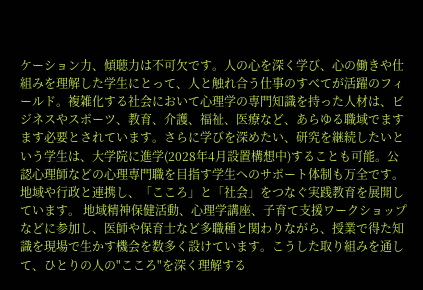ケーション力、傾聴力は不可欠です。人の心を深く学び、心の働きや仕組みを理解した学生にとって、人と触れ合う仕事のすべてが活躍のフィールド。複雑化する社会において心理学の専門知識を持った人材は、ビジネスやスポーツ、教育、介護、福祉、医療など、あらゆる職域でますます必要とされています。さらに学びを深めたい、研究を継続したいという学生は、大学院に進学(2028年4月設置構想中)することも可能。公認心理師などの心理専門職を目指す学生へのサポート体制も万全です。
地域や行政と連携し、「こころ」と「社会」をつなぐ実践教育を展開しています。 地域精神保健活動、心理学講座、子育て支援ワークショップなどに参加し、医師や保育士など多職種と関わりながら、授業で得た知識を現場で生かす機会を数多く設けています。こうした取り組みを通して、ひとりの人の"こころ"を深く理解する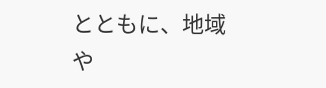とともに、地域や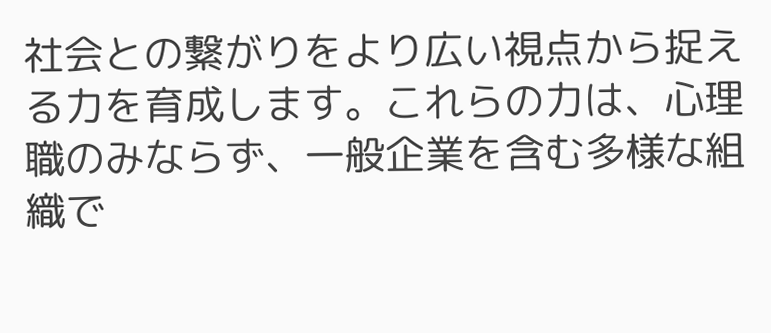社会との繋がりをより広い視点から捉える力を育成します。これらの力は、心理職のみならず、一般企業を含む多様な組織で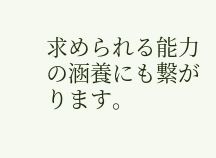求められる能力の涵養にも繋がります。